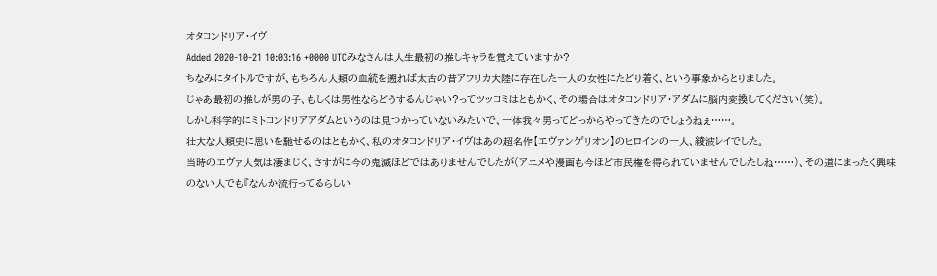オタコンドリア・イヴ
Added 2020-10-21 10:03:16 +0000 UTCみなさんは人生最初の推しキャラを覚えていますか?
ちなみにタイトルですが、もちろん人類の血統を遡れば太古の昔アフリカ大陸に存在した一人の女性にたどり着く、という事象からとりました。
じゃあ最初の推しが男の子、もしくは男性ならどうするんじゃい?ってツッコミはともかく、その場合はオタコンドリア・アダムに脳内変換してください(笑)。
しかし科学的にミトコンドリアアダムというのは見つかっていないみたいで、一体我々男ってどっからやってきたのでしょうねぇ……。
壮大な人類史に思いを馳せるのはともかく、私のオタコンドリア・イヴはあの超名作【エヴァンゲリオン】のヒロインの一人、綾波レイでした。
当時のエヴァ人気は凄まじく、さすがに今の鬼滅ほどではありませんでしたが(アニメや漫画も今ほど市民権を得られていませんでしたしね……)、その道にまったく興味のない人でも『なんか流行ってるらしい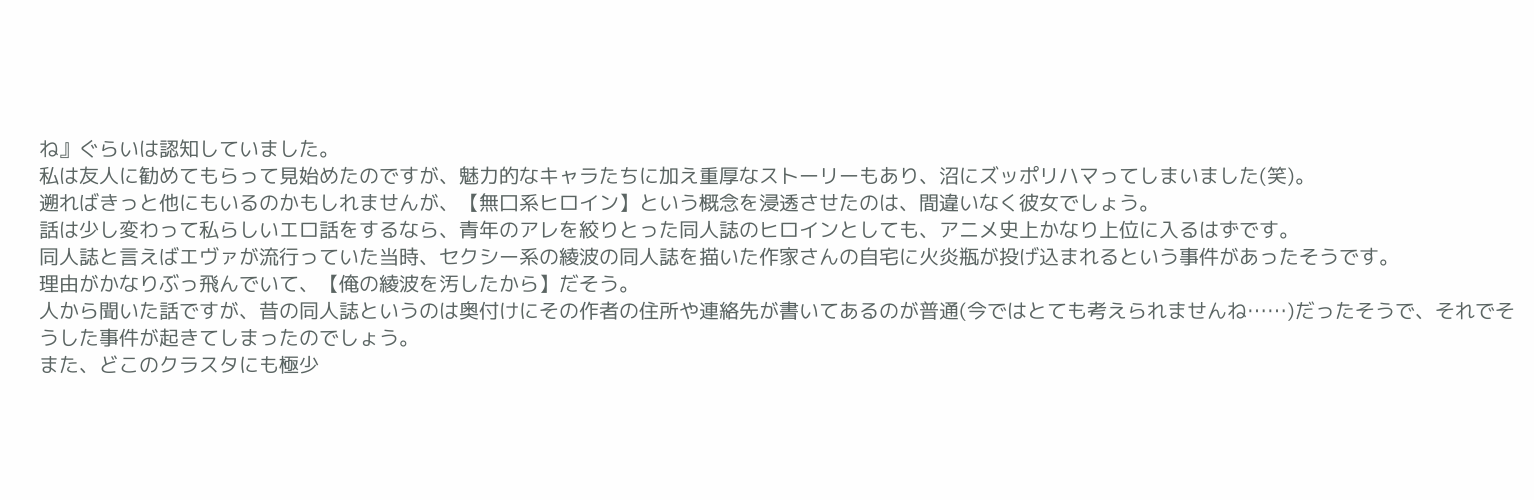ね』ぐらいは認知していました。
私は友人に勧めてもらって見始めたのですが、魅力的なキャラたちに加え重厚なストーリーもあり、沼にズッポリハマってしまいました(笑)。
遡ればきっと他にもいるのかもしれませんが、【無口系ヒロイン】という概念を浸透させたのは、間違いなく彼女でしょう。
話は少し変わって私らしいエロ話をするなら、青年のアレを絞りとった同人誌のヒロインとしても、アニメ史上かなり上位に入るはずです。
同人誌と言えばエヴァが流行っていた当時、セクシー系の綾波の同人誌を描いた作家さんの自宅に火炎瓶が投げ込まれるという事件があったそうです。
理由がかなりぶっ飛んでいて、【俺の綾波を汚したから】だそう。
人から聞いた話ですが、昔の同人誌というのは奥付けにその作者の住所や連絡先が書いてあるのが普通(今ではとても考えられませんね……)だったそうで、それでそうした事件が起きてしまったのでしょう。
また、どこのクラスタにも極少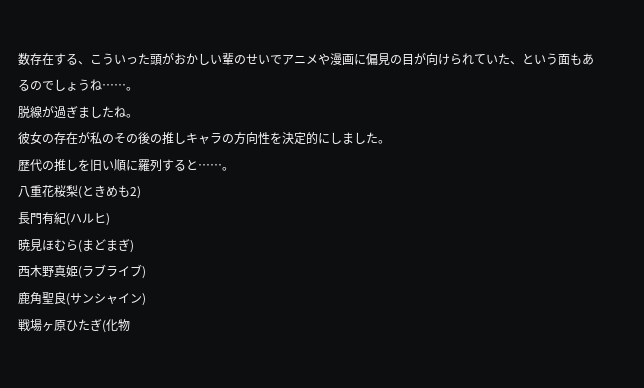数存在する、こういった頭がおかしい輩のせいでアニメや漫画に偏見の目が向けられていた、という面もあるのでしょうね……。
脱線が過ぎましたね。
彼女の存在が私のその後の推しキャラの方向性を決定的にしました。
歴代の推しを旧い順に羅列すると……。
八重花桜梨(ときめも2)
長門有紀(ハルヒ)
暁見ほむら(まどまぎ)
西木野真姫(ラブライブ)
鹿角聖良(サンシャイン)
戦場ヶ原ひたぎ(化物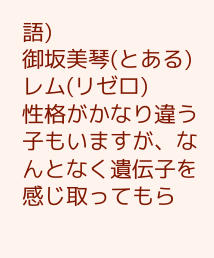語)
御坂美琴(とある)
レム(リゼロ)
性格がかなり違う子もいますが、なんとなく遺伝子を感じ取ってもら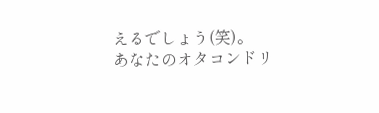えるでしょう(笑)。
あなたのオタコンドリ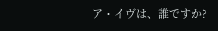ア・イヴは、誰ですか?